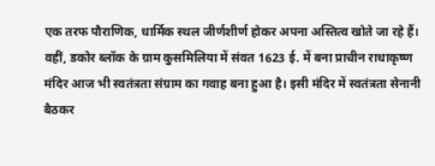एक तरफ पौराणिक, धार्मिक स्थल जीर्णशीर्ण होकर अपना अस्तित्व खोते जा रहे हैं। वहीं, डकोर ब्लॉक के ग्राम कुसमिलिया में संवत 1623 ई. में बना प्राचीन राधाकृष्ण मंदिर आज भी स्वतंत्रता संग्राम का गवाह बना हुआ है। इसी मंदिर में स्वतंत्रता सेनानी बैठकर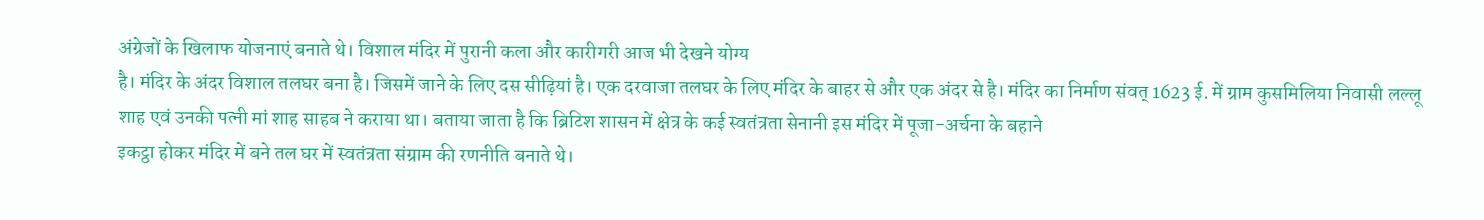अंग्रेजों के खिलाफ योजनाएं बनाते थे। विशाल मंदिर में पुरानी कला और कारीगरी आज भी देखने योग्य
है। मंदिर के अंदर विशाल तलघर बना है। जिसमें जाने के लिए दस सीढ़ियां है। एक दरवाजा तलघर के लिए मंदिर के बाहर से और एक अंदर से है। मंदिर का निर्माण संवत् 1623 ई. में ग्राम कुसमिलिया निवासी लल्लू शाह एवं उनकी पत्नी मां शाह साहब ने कराया था। बताया जाता है कि ब्रिटिश शासन में क्षेत्र के कई स्वतंत्रता सेनानी इस मंदिर में पूजा-अर्चना के बहाने
इकट्ठा होकर मंदिर में बने तल घर में स्वतंत्रता संग्राम की रणनीति बनाते थे।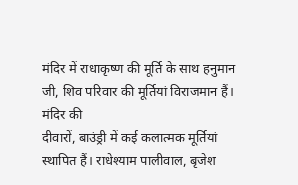मंदिर में राधाकृष्ण की मूर्ति के साथ हनुमान जी, शिव परिवार की मूर्तियां विराजमान हैं। मंदिर की
दीवारों, बाउंड्री में कई कलात्मक मूर्तियां स्थापित हैं। राधेश्याम पालीवाल, बृजेश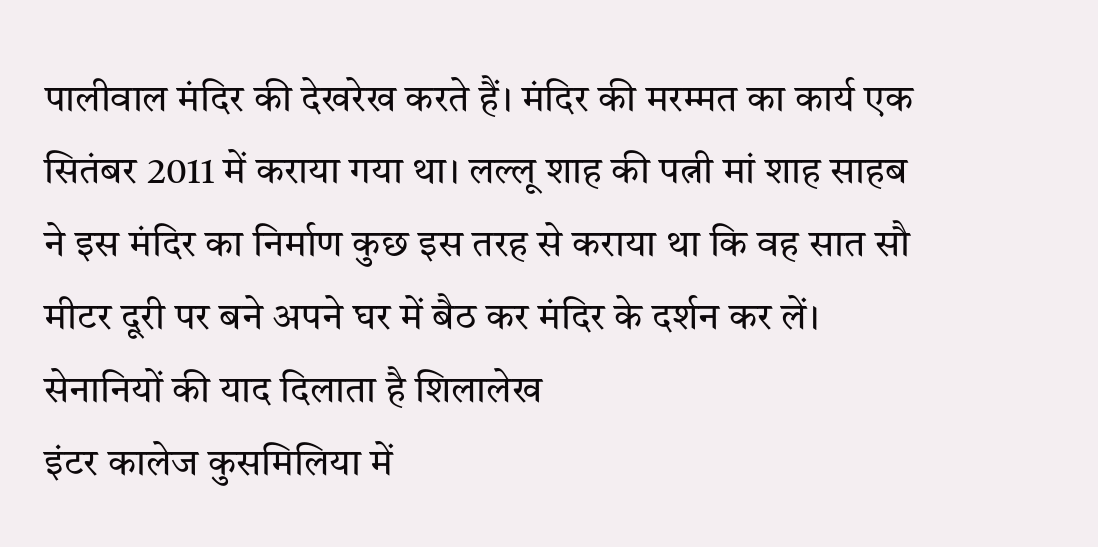पालीवाल मंदिर की देखरेख करते हैं। मंदिर की मरम्मत का कार्य एक सितंबर 2011 में कराया गया था। लल्लू शाह की पत्नी मां शाह साहब ने इस मंदिर का निर्माण कुछ इस तरह से कराया था कि वह सात सौ मीटर दूरी पर बने अपने घर में बैठ कर मंदिर के दर्शन कर लें।
सेनानियों की याद दिलाता है शिलालेख
इंटर कालेज कुसमिलिया में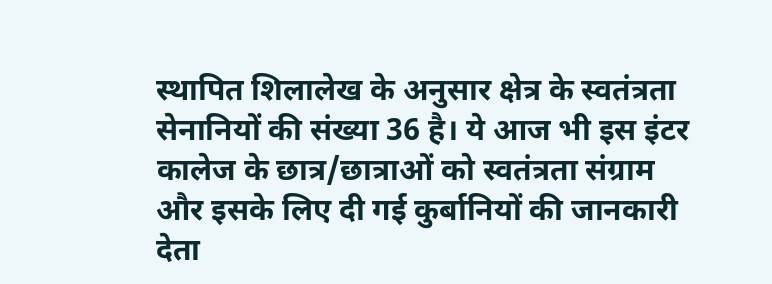स्थापित शिलालेख के अनुसार क्षेत्र के स्वतंत्रता सेनानियों की संख्या 36 है। ये आज भी इस इंटर कालेज के छात्र/छात्राओं को स्वतंत्रता संग्राम और इसके लिए दी गई कुर्बानियों की जानकारी देता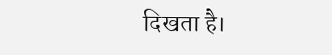दिखता है।